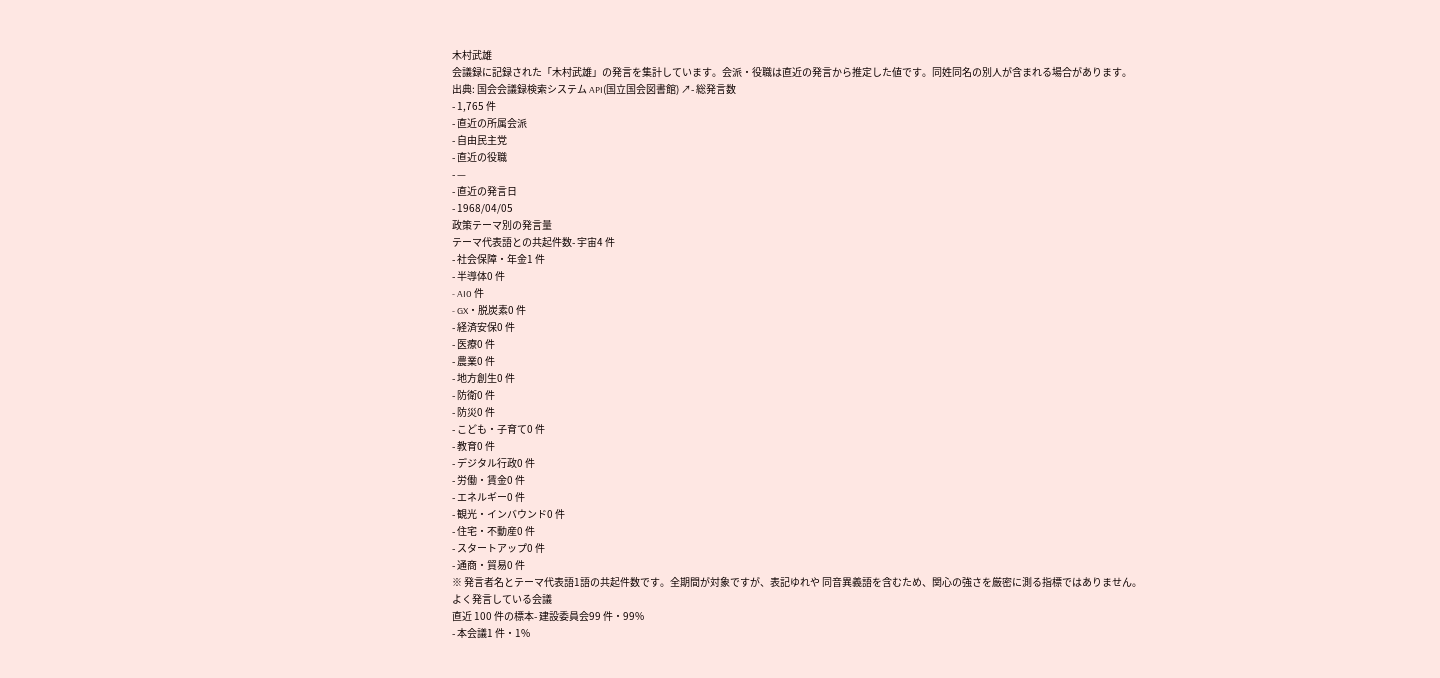木村武雄
会議録に記録された「木村武雄」の発言を集計しています。会派・役職は直近の発言から推定した値です。同姓同名の別人が含まれる場合があります。
出典: 国会会議録検索システム API(国立国会図書館) ↗- 総発言数
- 1,765 件
- 直近の所属会派
- 自由民主党
- 直近の役職
- —
- 直近の発言日
- 1968/04/05
政策テーマ別の発言量
テーマ代表語との共起件数- 宇宙4 件
- 社会保障・年金1 件
- 半導体0 件
- AI0 件
- GX・脱炭素0 件
- 経済安保0 件
- 医療0 件
- 農業0 件
- 地方創生0 件
- 防衛0 件
- 防災0 件
- こども・子育て0 件
- 教育0 件
- デジタル行政0 件
- 労働・賃金0 件
- エネルギー0 件
- 観光・インバウンド0 件
- 住宅・不動産0 件
- スタートアップ0 件
- 通商・貿易0 件
※ 発言者名とテーマ代表語1語の共起件数です。全期間が対象ですが、表記ゆれや 同音異義語を含むため、関心の強さを厳密に測る指標ではありません。
よく発言している会議
直近 100 件の標本- 建設委員会99 件・99%
- 本会議1 件・1%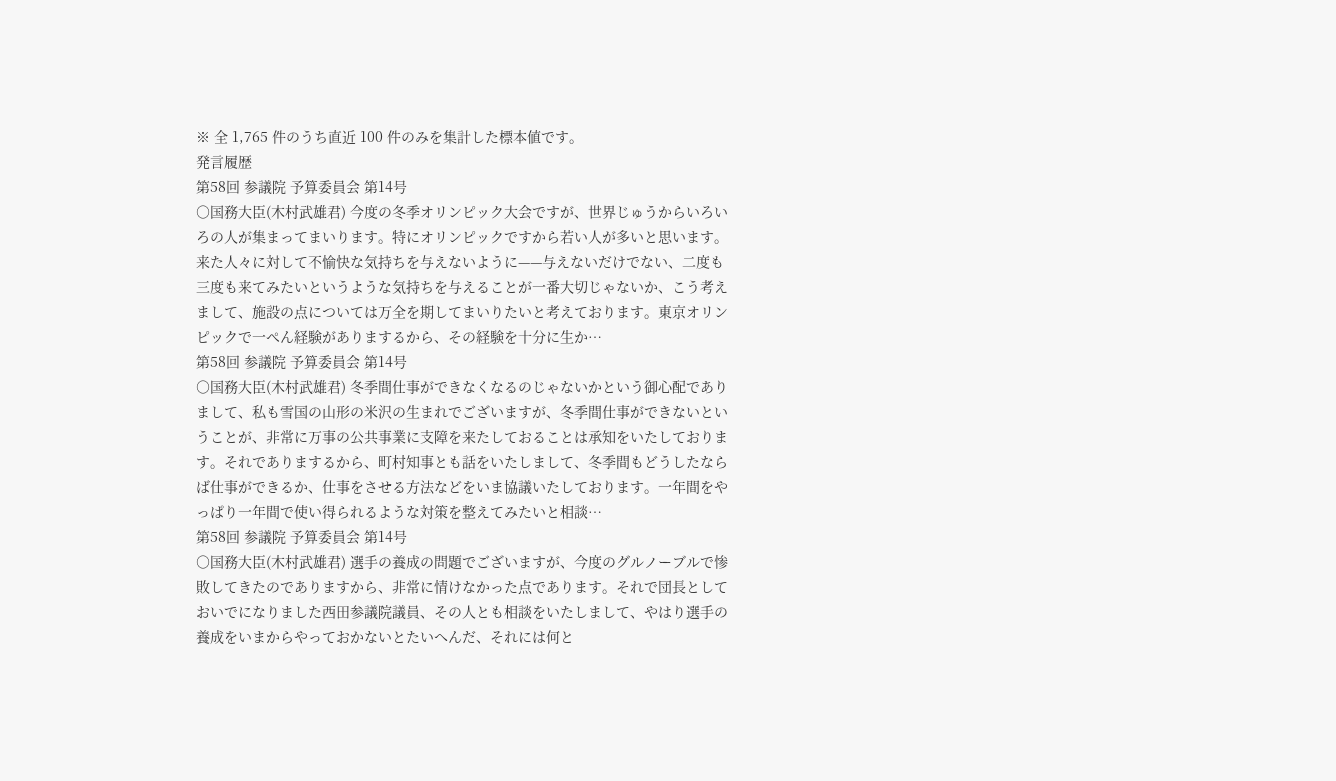※ 全 1,765 件のうち直近 100 件のみを集計した標本値です。
発言履歴
第58回 参議院 予算委員会 第14号
○国務大臣(木村武雄君) 今度の冬季オリンピック大会ですが、世界じゅうからいろいろの人が集まってまいります。特にオリンピックですから若い人が多いと思います。来た人々に対して不愉快な気持ちを与えないように——与えないだけでない、二度も三度も来てみたいというような気持ちを与えることが一番大切じゃないか、こう考えまして、施設の点については万全を期してまいりたいと考えております。東京オリンピックで一ぺん経験がありまするから、その経験を十分に生か…
第58回 参議院 予算委員会 第14号
○国務大臣(木村武雄君) 冬季間仕事ができなくなるのじゃないかという御心配でありまして、私も雪国の山形の米沢の生まれでございますが、冬季間仕事ができないということが、非常に万事の公共事業に支障を来たしておることは承知をいたしております。それでありまするから、町村知事とも話をいたしまして、冬季間もどうしたならば仕事ができるか、仕事をさせる方法などをいま協議いたしております。一年間をやっぱり一年間で使い得られるような対策を整えてみたいと相談…
第58回 参議院 予算委員会 第14号
○国務大臣(木村武雄君) 選手の養成の問題でございますが、今度のグルノーブルで惨敗してきたのでありますから、非常に情けなかった点であります。それで団長としておいでになりました西田参議院議員、その人とも相談をいたしまして、やはり選手の養成をいまからやっておかないとたいへんだ、それには何と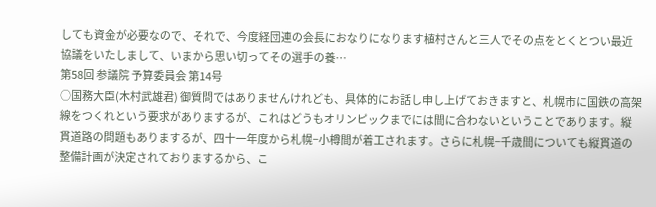しても資金が必要なので、それで、今度経団連の会長におなりになります植村さんと三人でその点をとくとつい最近協議をいたしまして、いまから思い切ってその選手の養…
第58回 参議院 予算委員会 第14号
○国務大臣(木村武雄君) 御質問ではありませんけれども、具体的にお話し申し上げておきますと、札幌市に国鉄の高架線をつくれという要求がありまするが、これはどうもオリンピックまでには間に合わないということであります。縦貫道路の問題もありまするが、四十一年度から札幌−小樽間が着工されます。さらに札幌−千歳間についても縦貫道の整備計画が決定されておりまするから、こ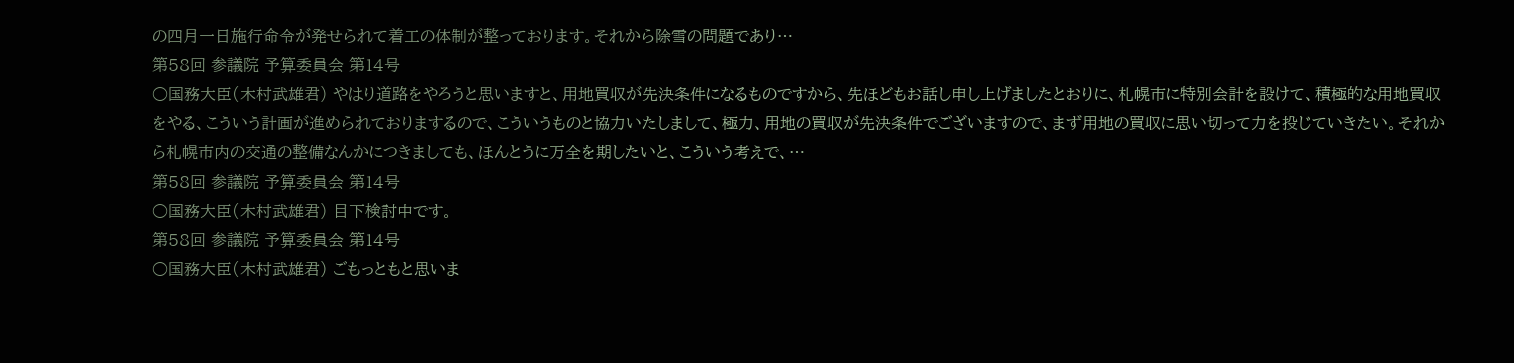の四月一日施行命令が発せられて着工の体制が整っております。それから除雪の問題であり…
第58回 参議院 予算委員会 第14号
○国務大臣(木村武雄君) やはり道路をやろうと思いますと、用地買収が先決条件になるものですから、先ほどもお話し申し上げましたとおりに、札幌市に特別会計を設けて、積極的な用地買収をやる、こういう計画が進められておりまするので、こういうものと協力いたしまして、極力、用地の買収が先決条件でございますので、まず用地の買収に思い切って力を投じていきたい。それから札幌市内の交通の整備なんかにつきましても、ほんとうに万全を期したいと、こういう考えで、…
第58回 参議院 予算委員会 第14号
○国務大臣(木村武雄君) 目下検討中です。
第58回 参議院 予算委員会 第14号
○国務大臣(木村武雄君) ごもっともと思いま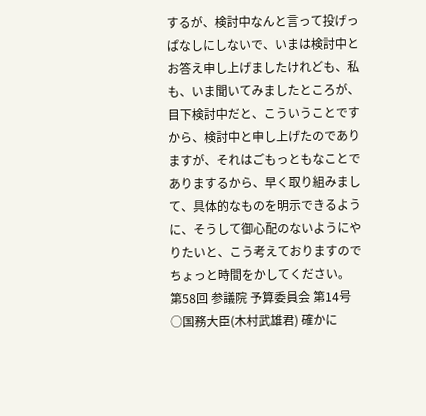するが、検討中なんと言って投げっぱなしにしないで、いまは検討中とお答え申し上げましたけれども、私も、いま聞いてみましたところが、目下検討中だと、こういうことですから、検討中と申し上げたのでありますが、それはごもっともなことでありまするから、早く取り組みまして、具体的なものを明示できるように、そうして御心配のないようにやりたいと、こう考えておりますのでちょっと時間をかしてください。
第58回 参議院 予算委員会 第14号
○国務大臣(木村武雄君) 確かに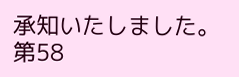承知いたしました。
第58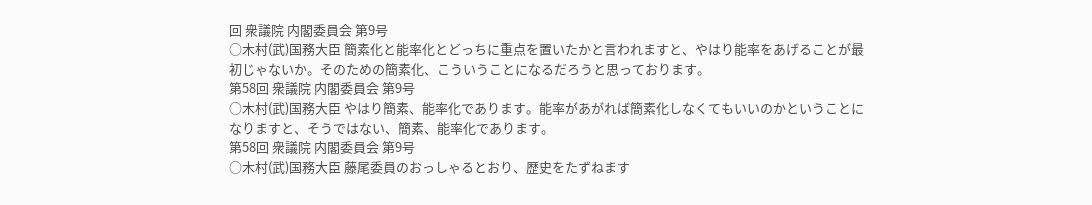回 衆議院 内閣委員会 第9号
○木村(武)国務大臣 簡素化と能率化とどっちに重点を置いたかと言われますと、やはり能率をあげることが最初じゃないか。そのための簡素化、こういうことになるだろうと思っております。
第58回 衆議院 内閣委員会 第9号
○木村(武)国務大臣 やはり簡素、能率化であります。能率があがれば簡素化しなくてもいいのかということになりますと、そうではない、簡素、能率化であります。
第58回 衆議院 内閣委員会 第9号
○木村(武)国務大臣 藤尾委員のおっしゃるとおり、歴史をたずねます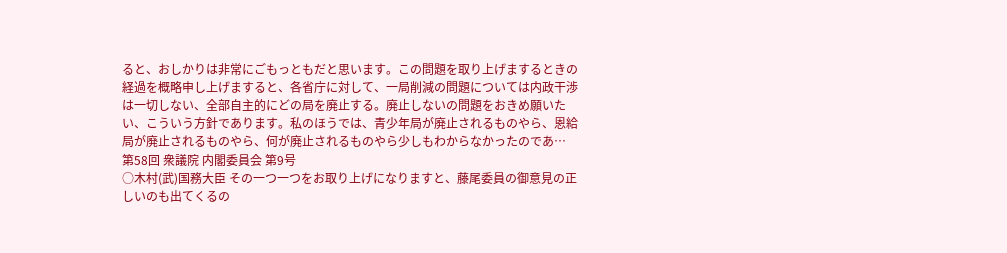ると、おしかりは非常にごもっともだと思います。この問題を取り上げまするときの経過を概略申し上げますると、各省庁に対して、一局削減の問題については内政干渉は一切しない、全部自主的にどの局を廃止する。廃止しないの問題をおきめ願いたい、こういう方針であります。私のほうでは、青少年局が廃止されるものやら、恩給局が廃止されるものやら、何が廃止されるものやら少しもわからなかったのであ…
第58回 衆議院 内閣委員会 第9号
○木村(武)国務大臣 その一つ一つをお取り上げになりますと、藤尾委員の御意見の正しいのも出てくるの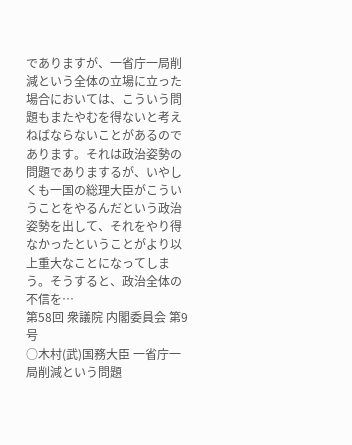でありますが、一省庁一局削減という全体の立場に立った場合においては、こういう問題もまたやむを得ないと考えねばならないことがあるのであります。それは政治姿勢の問題でありまするが、いやしくも一国の総理大臣がこういうことをやるんだという政治姿勢を出して、それをやり得なかったということがより以上重大なことになってしまう。そうすると、政治全体の不信を…
第58回 衆議院 内閣委員会 第9号
○木村(武)国務大臣 一省庁一局削減という問題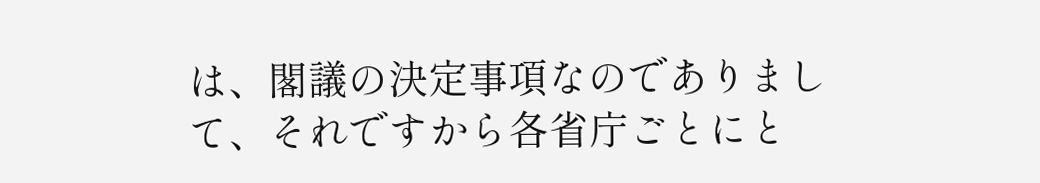は、閣議の決定事項なのでありまして、それですから各省庁ごとにと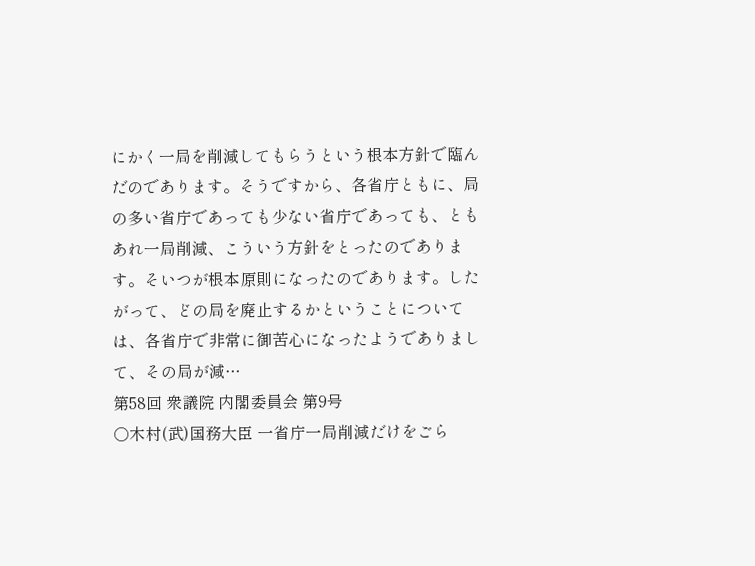にかく一局を削減してもらうという根本方針で臨んだのであります。そうですから、各省庁ともに、局の多い省庁であっても少ない省庁であっても、ともあれ一局削減、こういう方針をとったのであります。そいつが根本原則になったのであります。したがって、どの局を廃止するかということについては、各省庁で非常に御苦心になったようでありまして、その局が減…
第58回 衆議院 内閣委員会 第9号
○木村(武)国務大臣 一省庁一局削減だけをごら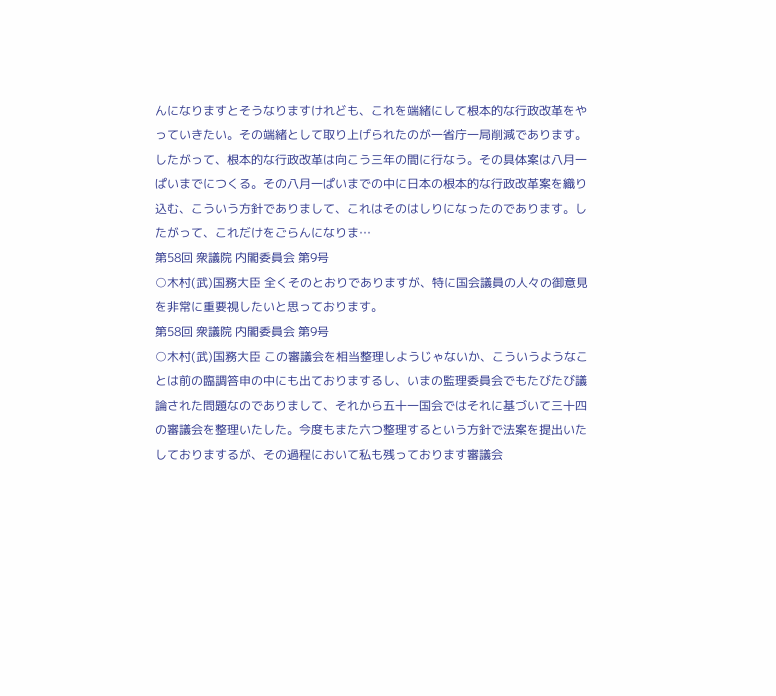んになりますとそうなりますけれども、これを端緒にして根本的な行政改革をやっていきたい。その端緒として取り上げられたのが一省庁一局削減であります。したがって、根本的な行政改革は向こう三年の間に行なう。その具体案は八月一ぱいまでにつくる。その八月一ぱいまでの中に日本の根本的な行政改革案を織り込む、こういう方針でありまして、これはそのはしりになったのであります。したがって、これだけをごらんになりま…
第58回 衆議院 内閣委員会 第9号
○木村(武)国務大臣 全くそのとおりでありますが、特に国会議員の人々の御意見を非常に重要視したいと思っております。
第58回 衆議院 内閣委員会 第9号
○木村(武)国務大臣 この審議会を相当整理しようじゃないか、こういうようなことは前の臨調答申の中にも出ておりまするし、いまの監理委員会でもたびたび議論された問題なのでありまして、それから五十一国会ではそれに基づいて三十四の審議会を整理いたした。今度もまた六つ整理するという方針で法案を提出いたしておりまするが、その過程において私も残っております審議会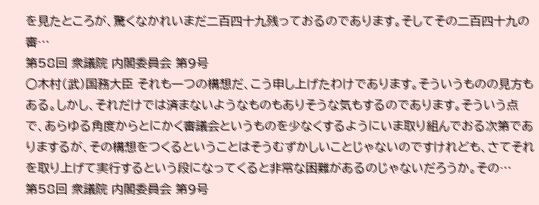を見たところが、驚くなかれいまだ二百四十九残っておるのであります。そしてその二百四十九の審…
第58回 衆議院 内閣委員会 第9号
○木村(武)国務大臣 それも一つの構想だ、こう申し上げたわけであります。そういうものの見方もある。しかし、それだけでは済まないようなものもありそうな気もするのであります。そういう点で、あらゆる角度からとにかく審議会というものを少なくするようにいま取り組んでおる次第でありまするが、その構想をつくるということはそうむずかしいことじゃないのですけれども、さてそれを取り上げて実行するという段になってくると非常な困難があるのじゃないだろうか。その…
第58回 衆議院 内閣委員会 第9号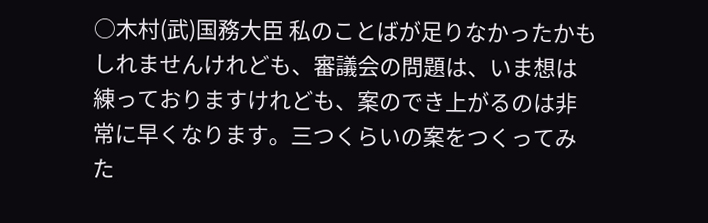○木村(武)国務大臣 私のことばが足りなかったかもしれませんけれども、審議会の問題は、いま想は練っておりますけれども、案のでき上がるのは非常に早くなります。三つくらいの案をつくってみた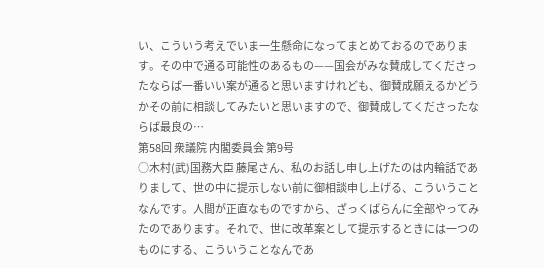い、こういう考えでいま一生懸命になってまとめておるのであります。その中で通る可能性のあるもの——国会がみな賛成してくださったならば一番いい案が通ると思いますけれども、御賛成願えるかどうかその前に相談してみたいと思いますので、御賛成してくださったならば最良の…
第58回 衆議院 内閣委員会 第9号
○木村(武)国務大臣 藤尾さん、私のお話し申し上げたのは内輪話でありまして、世の中に提示しない前に御相談申し上げる、こういうことなんです。人間が正直なものですから、ざっくばらんに全部やってみたのであります。それで、世に改革案として提示するときには一つのものにする、こういうことなんであ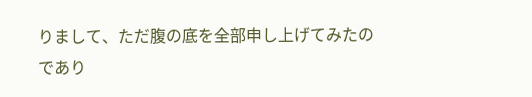りまして、ただ腹の底を全部申し上げてみたのであり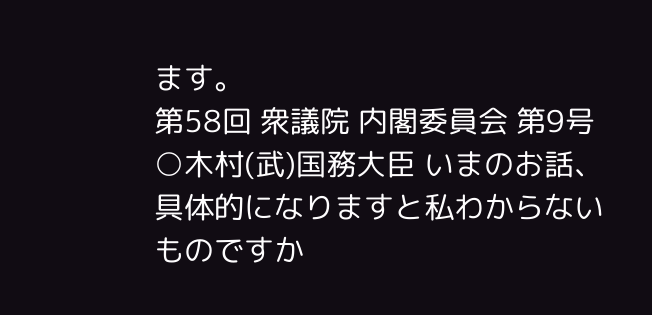ます。
第58回 衆議院 内閣委員会 第9号
○木村(武)国務大臣 いまのお話、具体的になりますと私わからないものですか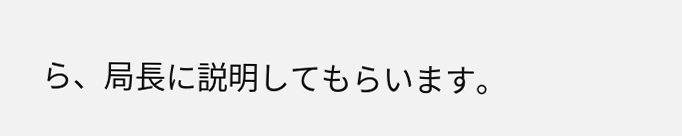ら、局長に説明してもらいます。